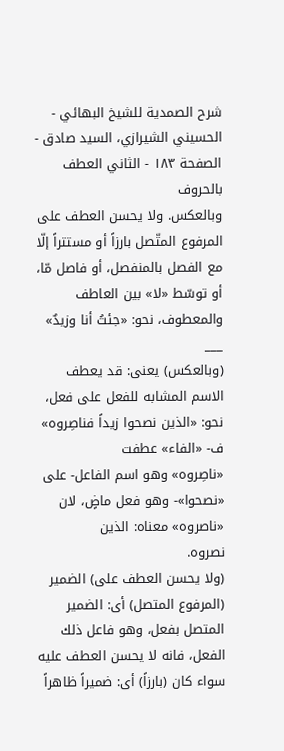شرح الصمدية للشيخ البهائي - الحسيني الشيرازي، السيد صادق - الصفحة ١٨٣ - الثاني العطف بالحروف
وبالعكس. ولا يحسن العطف على المرفوع المتّصل بارزاً أو مستتراً إلّا مع الفصل بالمنفصل، أو فاصل مّا، أو توسّط «لا» بين العاطف والمعطوف، نحو: «جئتُ أنا وزيدٌ»
___
(وبالعكس) يعنى: قد يعطف
الاسم المشابه للفعل على فعل، نحو: «الذين نصحوا زيداً فناصِروه» ف- «الفاء» عطفت
«ناصِروه» وهو اسم الفاعل- على «نصحوا»- وهو فعل ماضٍ، لان «ناصروه» معناه: الذين
نصروه.
(ولا يحسن العطف على) الضمير (المرفوع المتصل) أى: الضمير المتصل بفعل، وهو فاعل ذلك الفعل، فانه لا يحسن العطف عليه سواء كان (بارزاً) أى: ضميراً ظاهراً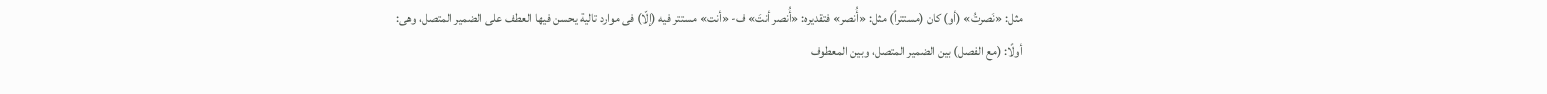مثل: «نَصرتُ» (أو) كان (مستتراً) مثل: «أُنصر» فتقديره: «أُنصر أنتَ» ف- «أنت» مستتر فيه (إلّا) فى موارد تالية يحسن فيها العطف على الضمير المتصل، وهى:
أولًا: (مع الفصل) بين الضمير المتصل، وبين المعطوف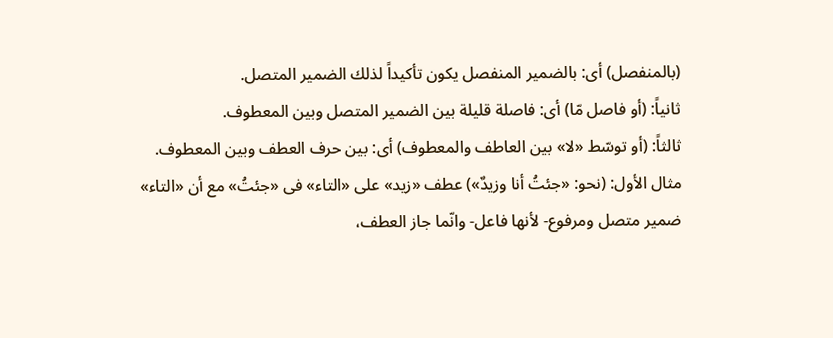(بالمنفصل) أى: بالضمير المنفصل يكون تأكيداً لذلك الضمير المتصل.
ثانياً: (أو فاصل مّا) أى: فاصلة قليلة بين الضمير المتصل وبين المعطوف.
ثالثاً: (أو توسّط «لا» بين العاطف والمعطوف) أى: بين حرف العطف وبين المعطوف.
مثال الأول: (نحو: «جئتُ أنا وزيدٌ») عطف «زيد» على «التاء» فى «جئتُ» مع أن «التاء» ضمير متصل ومرفوع- لأنها فاعل- وانّما جاز العطف،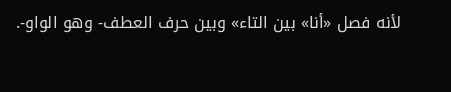لأنه فصل «أنا» بين التاء» وبين حرف العطف- وهو الواو-.